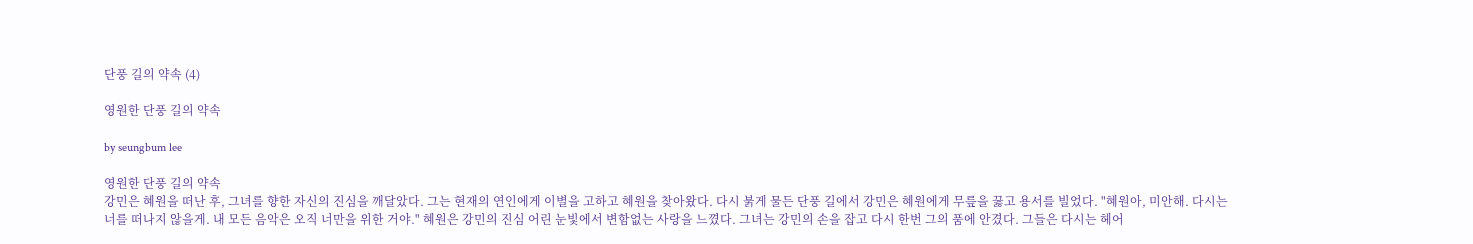단풍 길의 약속 (4)

영원한 단풍 길의 약속

by seungbum lee

영원한 단풍 길의 약속
강민은 혜원을 떠난 후, 그녀를 향한 자신의 진심을 깨달았다. 그는 현재의 연인에게 이별을 고하고 혜원을 찾아왔다. 다시 붉게 물든 단풍 길에서 강민은 혜원에게 무릎을 꿇고 용서를 빌었다. "혜원아, 미안해. 다시는 너를 떠나지 않을게. 내 모든 음악은 오직 너만을 위한 거야." 혜원은 강민의 진심 어린 눈빛에서 변함없는 사랑을 느꼈다. 그녀는 강민의 손을 잡고 다시 한번 그의 품에 안겼다. 그들은 다시는 헤어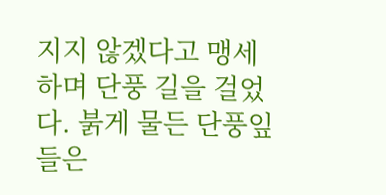지지 않겠다고 맹세하며 단풍 길을 걸었다. 붉게 물든 단풍잎들은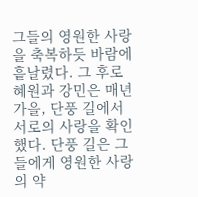그들의 영원한 사랑을 축복하듯 바람에 흩날렸다. 그 후로 혜원과 강민은 매년 가을, 단풍 길에서 서로의 사랑을 확인했다. 단풍 길은 그들에게 영원한 사랑의 약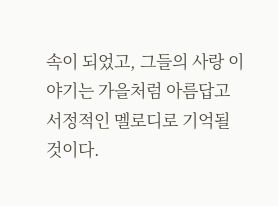속이 되었고, 그들의 사랑 이야기는 가을처럼 아름답고 서정적인 멜로디로 기억될 것이다.